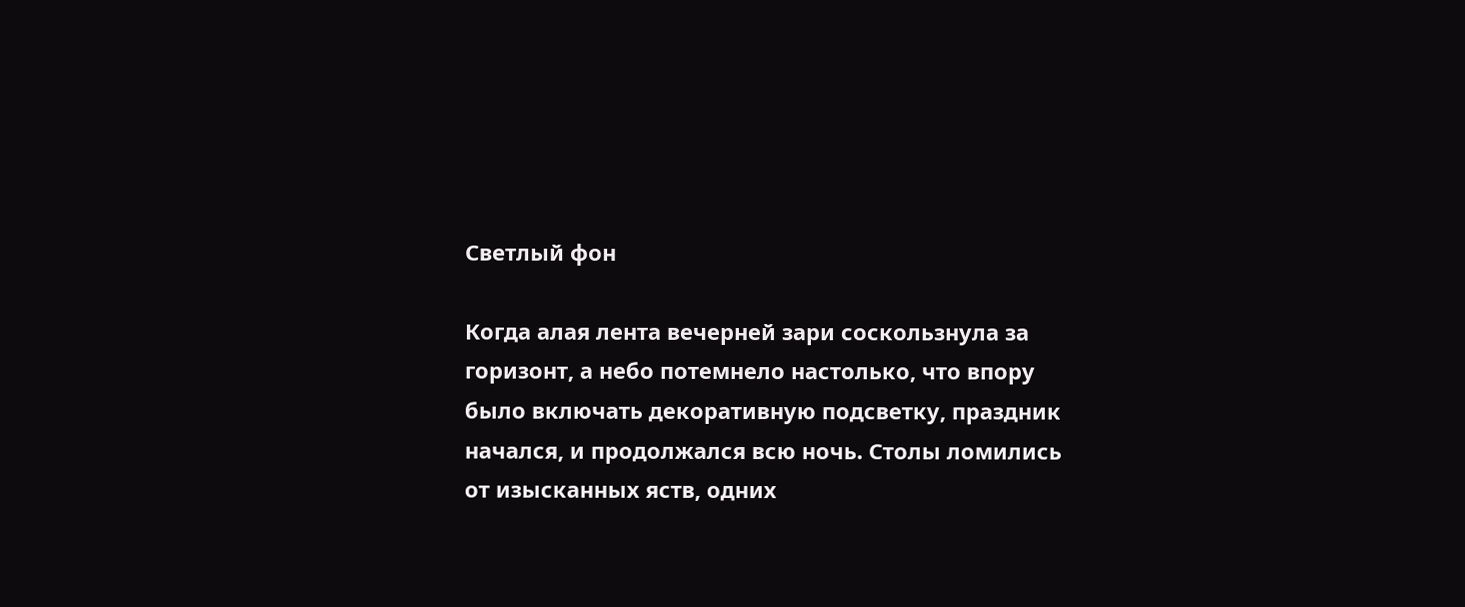Светлый фон

Когда алая лента вечерней зари соскользнула за горизонт, а небо потемнело настолько, что впору было включать декоративную подсветку, праздник начался, и продолжался всю ночь. Столы ломились от изысканных яств, одних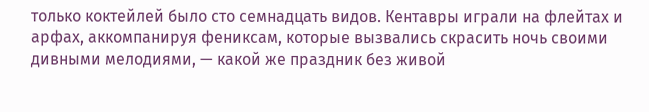только коктейлей было сто семнадцать видов. Кентавры играли на флейтах и арфах, аккомпанируя фениксам, которые вызвались скрасить ночь своими дивными мелодиями, — какой же праздник без живой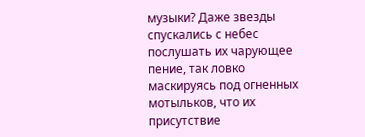музыки? Даже звезды спускались с небес послушать их чарующее пение, так ловко маскируясь под огненных мотыльков, что их присутствие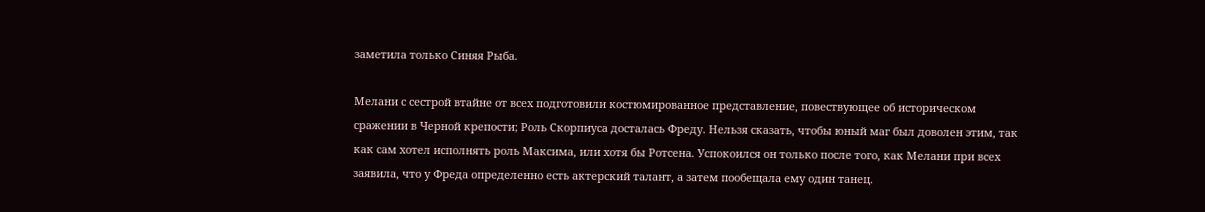заметила только Синяя Рыба.

Мелани с сестрой втайне от всех подготовили костюмированное представление, повествующее об историческом сражении в Черной крепости; Роль Скорпиуса досталась Фреду. Нельзя сказать, чтобы юный маг был доволен этим, так как сам хотел исполнять роль Максима, или хотя бы Ротсена. Успокоился он только после того, как Мелани при всех заявила, что у Фреда определенно есть актерский талант, а затем пообещала ему один танец.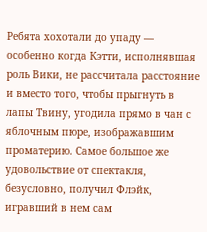Ребята хохотали до упаду — особенно когда Кэтти, исполнявшая роль Вики, не рассчитала расстояние и вместо того, чтобы прыгнуть в лапы Твину, угодила прямо в чан с яблочным пюре, изображавшим проматерию. Самое большое же удовольствие от спектакля, безусловно, получил Флэйк, игравший в нем сам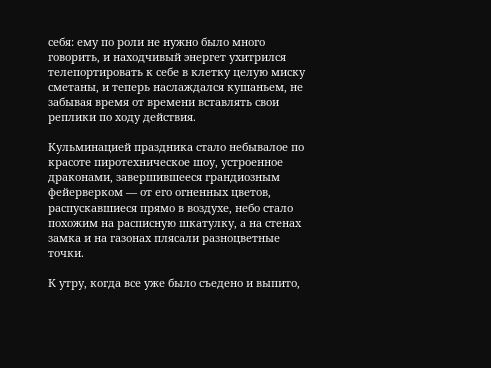себя: ему по роли не нужно было много говорить, и находчивый энергет ухитрился телепортировать к себе в клетку целую миску сметаны, и теперь наслаждался кушаньем, не забывая время от времени вставлять свои реплики по ходу действия.

Кульминацией праздника стало небывалое по красоте пиротехническое шоу, устроенное драконами, завершившееся грандиозным фейерверком — от его огненных цветов, распускавшиеся прямо в воздухе, небо стало похожим на расписную шкатулку, а на стенах замка и на газонах плясали разноцветные точки.

К утру, когда все уже было съедено и выпито,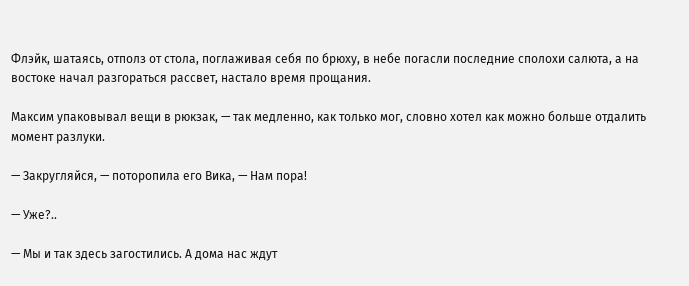Флэйк, шатаясь, отполз от стола, поглаживая себя по брюху, в небе погасли последние сполохи салюта, а на востоке начал разгораться рассвет, настало время прощания.

Максим упаковывал вещи в рюкзак, — так медленно, как только мог, словно хотел как можно больше отдалить момент разлуки.

— Закругляйся, — поторопила его Вика, — Нам пора!

— Уже?..

— Мы и так здесь загостились. А дома нас ждут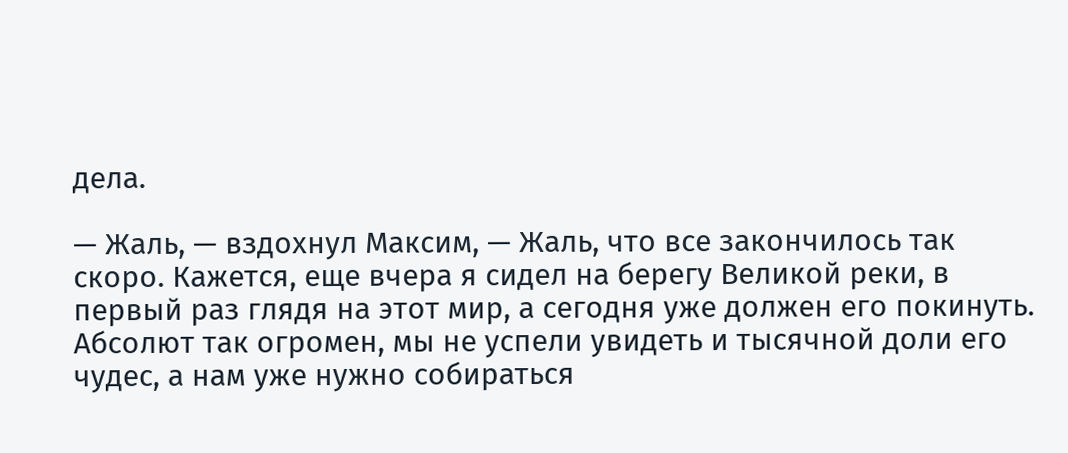дела.

— Жаль, — вздохнул Максим, — Жаль, что все закончилось так скоро. Кажется, еще вчера я сидел на берегу Великой реки, в первый раз глядя на этот мир, а сегодня уже должен его покинуть. Абсолют так огромен, мы не успели увидеть и тысячной доли его чудес, а нам уже нужно собираться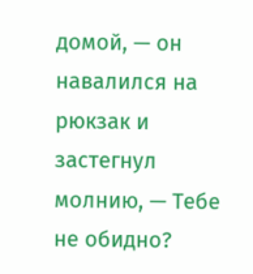домой, — он навалился на рюкзак и застегнул молнию, — Тебе не обидно?